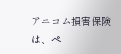アニコム損害保険は、ペ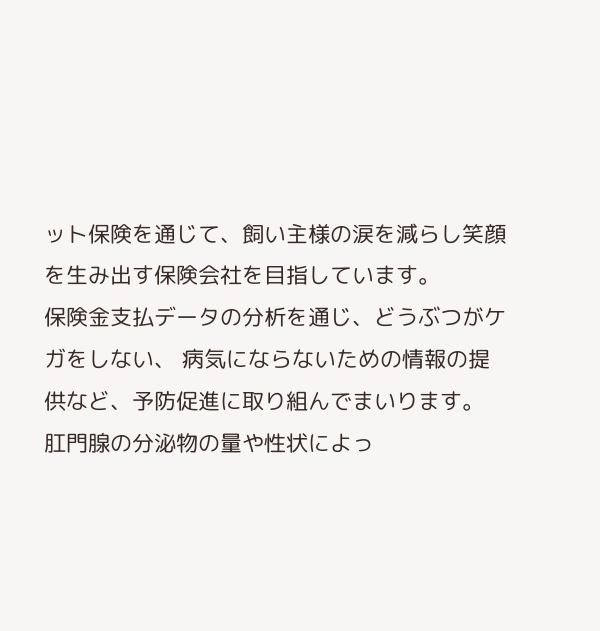ット保険を通じて、飼い主様の涙を減らし笑顔を生み出す保険会社を目指しています。
保険金支払データの分析を通じ、どうぶつがケガをしない、 病気にならないための情報の提供など、予防促進に取り組んでまいります。
肛門腺の分泌物の量や性状によっ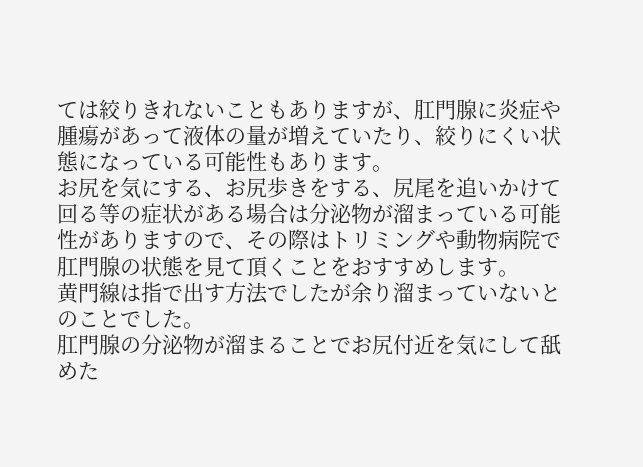ては絞りきれないこともありますが、肛門腺に炎症や腫瘍があって液体の量が増えていたり、絞りにくい状態になっている可能性もあります。
お尻を気にする、お尻歩きをする、尻尾を追いかけて回る等の症状がある場合は分泌物が溜まっている可能性がありますので、その際はトリミングや動物病院で肛門腺の状態を見て頂くことをおすすめします。
黄門線は指で出す方法でしたが余り溜まっていないとのことでした。
肛門腺の分泌物が溜まることでお尻付近を気にして舐めた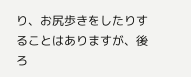り、お尻歩きをしたりすることはありますが、後ろ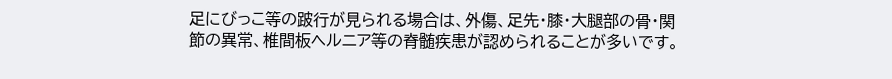足にびっこ等の跛行が見られる場合は、外傷、足先・膝・大腿部の骨・関節の異常、椎間板ヘルニア等の脊髄疾患が認められることが多いです。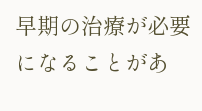早期の治療が必要になることがあ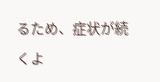るため、症状が続くよ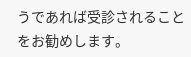うであれば受診されることをお勧めします。